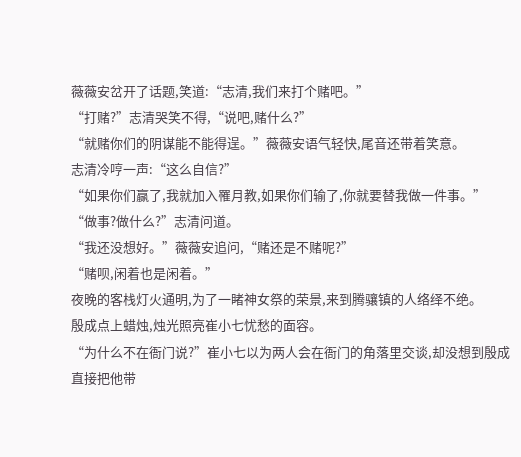薇薇安岔开了话题,笑道:“志清,我们来打个赌吧。”
“打赌?”志清哭笑不得,“说吧,赌什么?”
“就赌你们的阴谋能不能得逞。”薇薇安语气轻快,尾音还带着笑意。
志清冷哼一声:“这么自信?”
“如果你们赢了,我就加入罹月教,如果你们输了,你就要替我做一件事。”
“做事?做什么?”志清问道。
“我还没想好。”薇薇安追问,“赌还是不赌呢?”
“赌呗,闲着也是闲着。”
夜晚的客栈灯火通明,为了一睹神女祭的荣景,来到腾骧镇的人络绎不绝。
殷成点上蜡烛,烛光照亮崔小七忧愁的面容。
“为什么不在衙门说?”崔小七以为两人会在衙门的角落里交谈,却没想到殷成直接把他带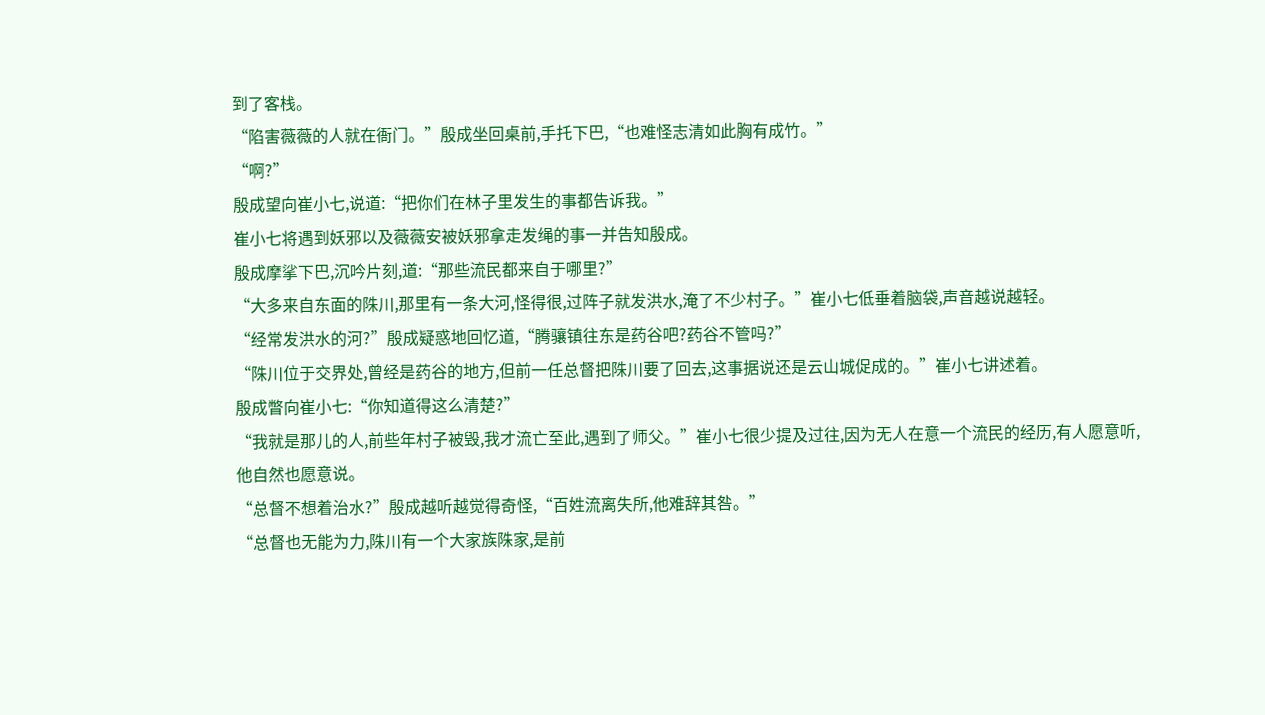到了客栈。
“陷害薇薇的人就在衙门。”殷成坐回桌前,手托下巴,“也难怪志清如此胸有成竹。”
“啊?”
殷成望向崔小七,说道:“把你们在林子里发生的事都告诉我。”
崔小七将遇到妖邪以及薇薇安被妖邪拿走发绳的事一并告知殷成。
殷成摩挲下巴,沉吟片刻,道:“那些流民都来自于哪里?”
“大多来自东面的陎川,那里有一条大河,怪得很,过阵子就发洪水,淹了不少村子。”崔小七低垂着脑袋,声音越说越轻。
“经常发洪水的河?”殷成疑惑地回忆道,“腾骧镇往东是药谷吧?药谷不管吗?”
“陎川位于交界处,曾经是药谷的地方,但前一任总督把陎川要了回去,这事据说还是云山城促成的。”崔小七讲述着。
殷成瞥向崔小七:“你知道得这么清楚?”
“我就是那儿的人,前些年村子被毁,我才流亡至此,遇到了师父。”崔小七很少提及过往,因为无人在意一个流民的经历,有人愿意听,他自然也愿意说。
“总督不想着治水?”殷成越听越觉得奇怪,“百姓流离失所,他难辞其咎。”
“总督也无能为力,陎川有一个大家族陎家,是前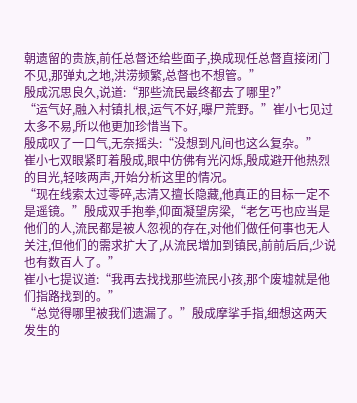朝遗留的贵族,前任总督还给些面子,换成现任总督直接闭门不见,那弹丸之地,洪涝频繁,总督也不想管。”
殷成沉思良久,说道:“那些流民最终都去了哪里?”
“运气好,融入村镇扎根,运气不好,曝尸荒野。”崔小七见过太多不易,所以他更加珍惜当下。
殷成叹了一口气,无奈摇头:“没想到凡间也这么复杂。”
崔小七双眼紧盯着殷成,眼中仿佛有光闪烁,殷成避开他热烈的目光,轻咳两声,开始分析这里的情况。
“现在线索太过零碎,志清又擅长隐藏,他真正的目标一定不是遥镜。”殷成双手抱拳,仰面凝望房梁,“老乞丐也应当是他们的人,流民都是被人忽视的存在,对他们做任何事也无人关注,但他们的需求扩大了,从流民增加到镇民,前前后后,少说也有数百人了。”
崔小七提议道:“我再去找找那些流民小孩,那个废墟就是他们指路找到的。”
“总觉得哪里被我们遗漏了。”殷成摩挲手指,细想这两天发生的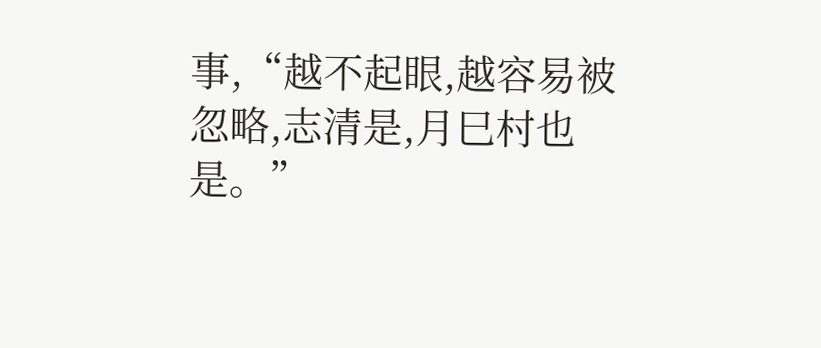事,“越不起眼,越容易被忽略,志清是,月巳村也是。”